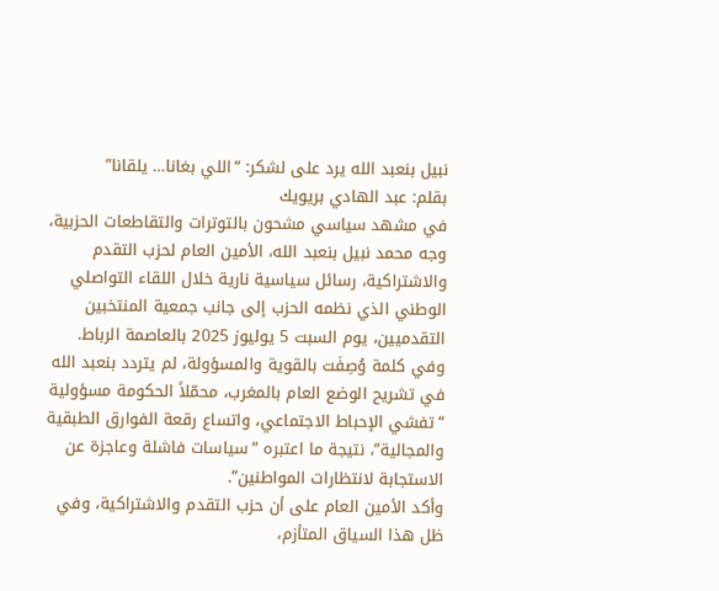نبيل بنعبد الله يرد على لشكر: “اللي بغانا… يلقانا”
بقلم: عبد الهادي بريويك
في مشهد سياسي مشحون بالتوترات والتقاطعات الحزبية، وجه محمد نبيل بنعبد الله، الأمين العام لحزب التقدم والاشتراكية، رسائل سياسية نارية خلال اللقاء التواصلي الوطني الذي نظمه الحزب إلى جانب جمعية المنتخبين التقدميين، يوم السبت 5 يوليوز 2025 بالعاصمة الرباط.
وفي كلمة وُصِفَت بالقوية والمسؤولة، لم يتردد بنعبد الله في تشريح الوضع العام بالمغرب، محمّلاً الحكومة مسؤولية “تفشي الإحباط الاجتماعي، واتساع رقعة الفوارق الطبقية والمجالية”، نتيجة ما اعتبره “سياسات فاشلة وعاجزة عن الاستجابة لانتظارات المواطنين”.
وأكد الأمين العام على أن حزب التقدم والاشتراكية، وفي ظل هذا السياق المتأزم،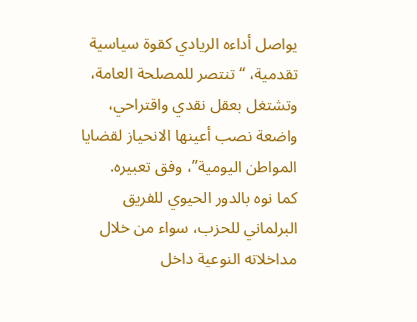يواصل أداءه الريادي كقوة سياسية تقدمية، “تنتصر للمصلحة العامة، وتشتغل بعقل نقدي واقتراحي، واضعة نصب أعينها الانحياز لقضايا المواطن اليومية”، وفق تعبيره.
كما نوه بالدور الحيوي للفريق البرلماني للحزب، سواء من خلال مداخلاته النوعية داخل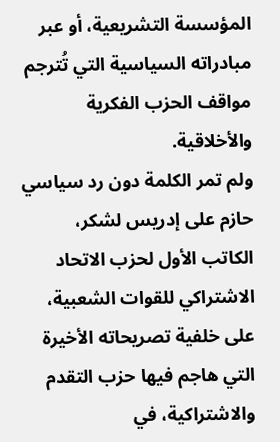المؤسسة التشريعية، أو عبر مبادراته السياسية التي تُترجم مواقف الحزب الفكرية والأخلاقية.
ولم تمر الكلمة دون رد سياسي حازم على إدريس لشكر، الكاتب الأول لحزب الاتحاد الاشتراكي للقوات الشعبية، على خلفية تصريحاته الأخيرة التي هاجم فيها حزب التقدم والاشتراكية، في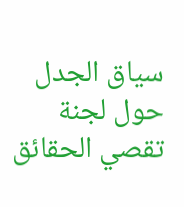سياق الجدل حول لجنة تقصي الحقائق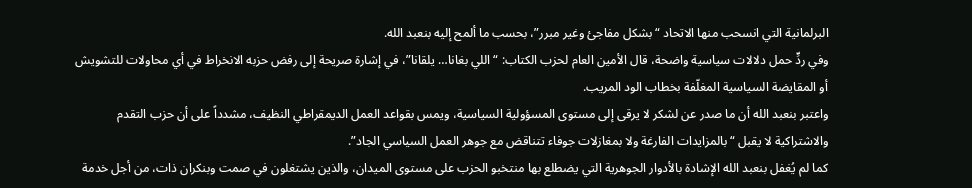البرلمانية التي انسحب منها الاتحاد “بشكل مفاجئ وغير مبرر”، بحسب ما ألمح إليه بنعبد الله.
وفي ردٍّ حمل دلالات سياسية واضحة، قال الأمين العام لحزب الكتاب: “اللي بغانا… يلقانا”، في إشارة صريحة إلى رفض حزبه الانخراط في أي محاولات للتشويش أو المقايضة السياسية المغلّفة بخطاب الود المريب.
واعتبر بنعبد الله أن ما صدر عن لشكر لا يرقى إلى مستوى المسؤولية السياسية، ويمس بقواعد العمل الديمقراطي النظيف، مشدداً على أن حزب التقدم والاشتراكية لا يقبل “بالمزايدات الفارغة ولا بمغازلات جوفاء تتناقض مع جوهر العمل السياسي الجاد”.
كما لم يُغفل بنعبد الله الإشادة بالأدوار الجوهرية التي يضطلع بها منتخبو الحزب على مستوى الميدان، والذين يشتغلون في صمت وبنكران ذات، من أجل خدمة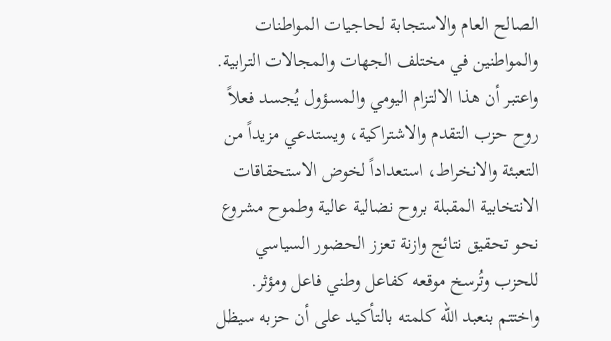الصالح العام والاستجابة لحاجيات المواطنات والمواطنين في مختلف الجهات والمجالات الترابية. واعتبر أن هذا الالتزام اليومي والمسؤول يُجسد فعلاً روح حزب التقدم والاشتراكية، ويستدعي مزيداً من التعبئة والانخراط، استعداداً لخوض الاستحقاقات الانتخابية المقبلة بروح نضالية عالية وطموح مشروع نحو تحقيق نتائج وازنة تعزز الحضور السياسي للحزب وتُرسخ موقعه كفاعل وطني فاعل ومؤثر.
واختتم بنعبد الله كلمته بالتأكيد على أن حزبه سيظل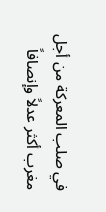في صلب المعركة من أجل مغرب أكثر عدلاً وإنصافاً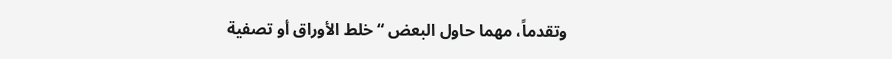وتقدماً، مهما حاول البعض “خلط الأوراق أو تصفية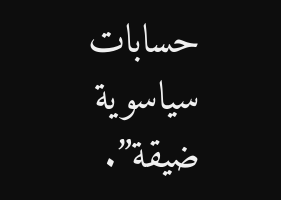حسابات سياسوية ضيقة”.